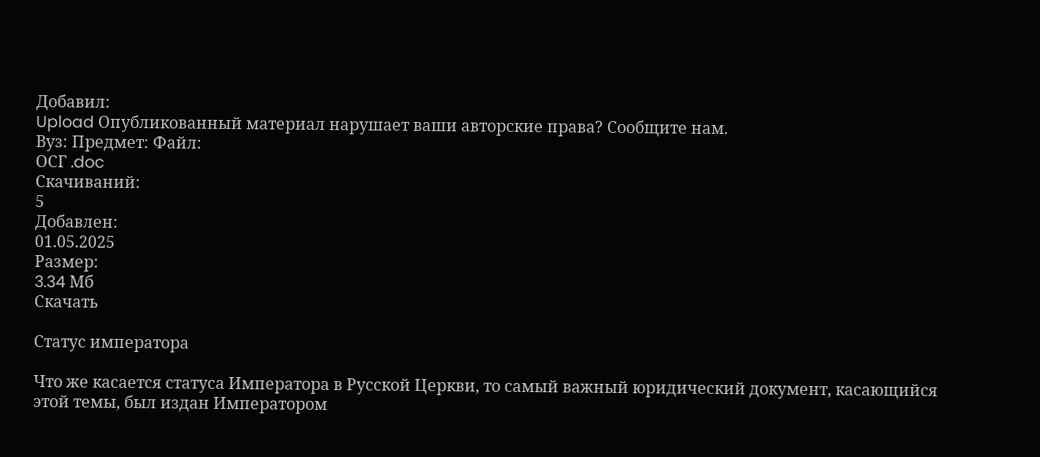Добавил:
Upload Опубликованный материал нарушает ваши авторские права? Сообщите нам.
Вуз: Предмет: Файл:
ОСГ .doc
Скачиваний:
5
Добавлен:
01.05.2025
Размер:
3.34 Mб
Скачать

Статус императора

Что же касается статуса Императора в Русской Церкви, то самый важный юридический документ, касающийся этой темы, был издан Императором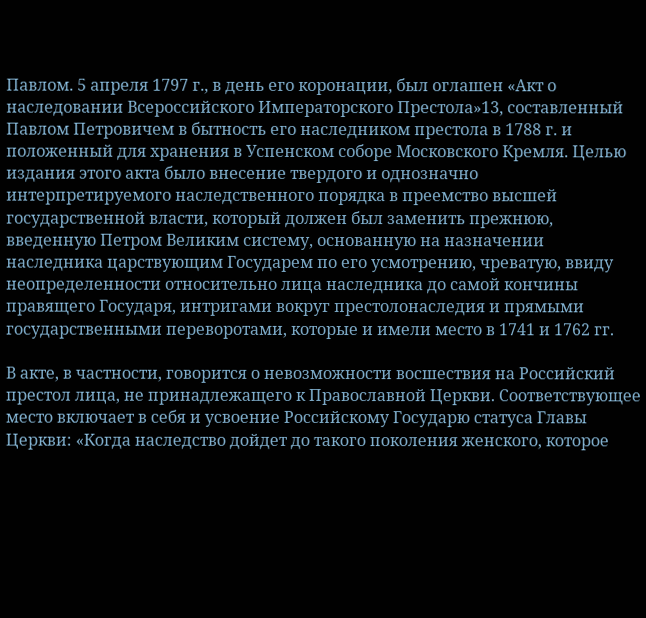Павлом. 5 апреля 1797 г., в день его коронации, был оглашен «Акт о наследовании Всероссийского Императорского Престола»13, составленный Павлом Петровичем в бытность его наследником престола в 1788 г. и положенный для хранения в Успенском соборе Московского Кремля. Целью издания этого акта было внесение твердого и однозначно интерпретируемого наследственного порядка в преемство высшей государственной власти, который должен был заменить прежнюю, введенную Петром Великим систему, основанную на назначении наследника царствующим Государем по его усмотрению, чреватую, ввиду неопределенности относительно лица наследника до самой кончины правящего Государя, интригами вокруг престолонаследия и прямыми государственными переворотами, которые и имели место в 1741 и 1762 гг.

В акте, в частности, говорится о невозможности восшествия на Российский престол лица, не принадлежащего к Православной Церкви. Соответствующее место включает в себя и усвоение Российскому Государю статуса Главы Церкви: «Когда наследство дойдет до такого поколения женского, которое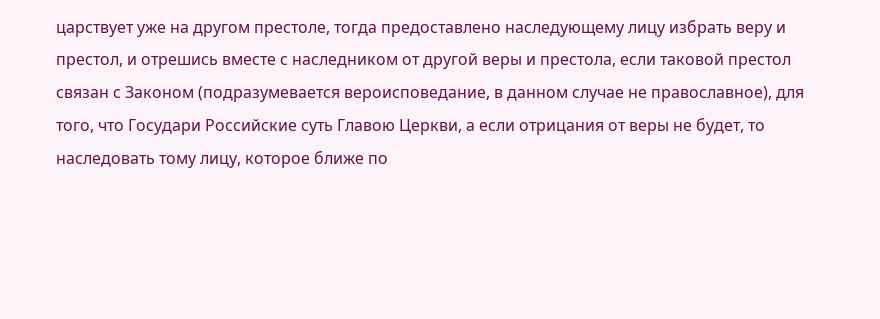царствует уже на другом престоле, тогда предоставлено наследующему лицу избрать веру и престол, и отрешись вместе с наследником от другой веры и престола, если таковой престол связан с Законом (подразумевается вероисповедание, в данном случае не православное), для того, что Государи Российские суть Главою Церкви, а если отрицания от веры не будет, то наследовать тому лицу, которое ближе по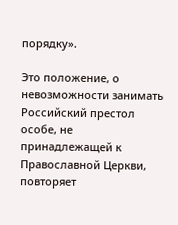порядку».

Это положение, о невозможности занимать Российский престол особе, не принадлежащей к Православной Церкви, повторяет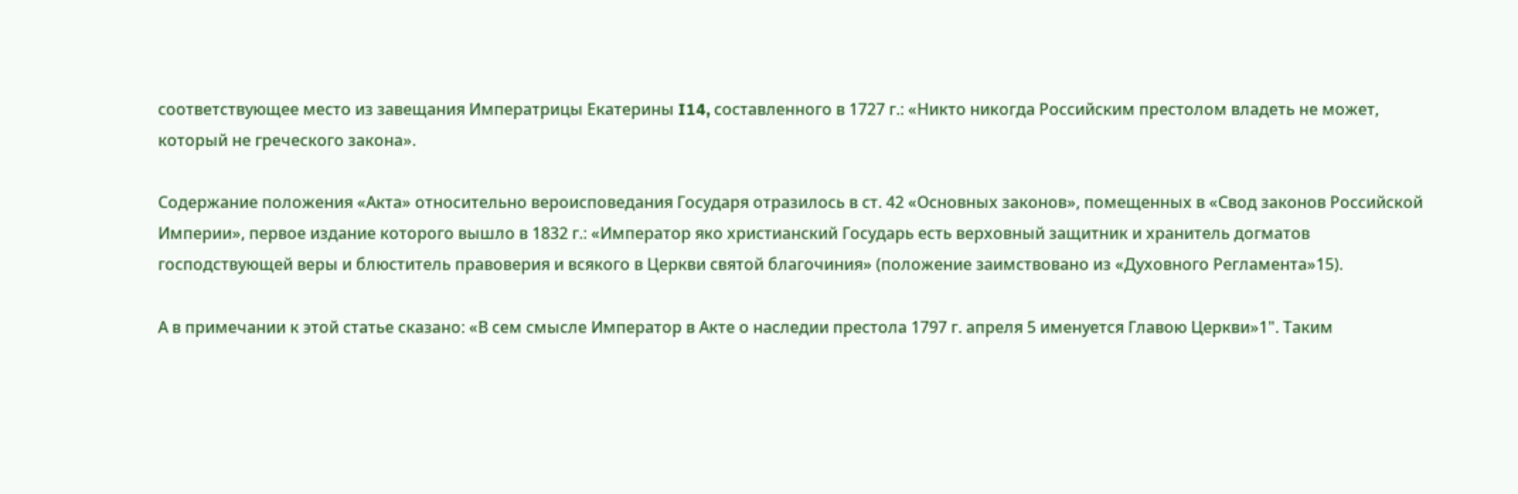соответствующее место из завещания Императрицы Екатерины I14, составленного в 1727 г.: «Никто никогда Российским престолом владеть не может, который не греческого закона».

Содержание положения «Акта» относительно вероисповедания Государя отразилось в ст. 42 «Основных законов», помещенных в «Свод законов Российской Империи», первое издание которого вышло в 1832 г.: «Император яко христианский Государь есть верховный защитник и хранитель догматов господствующей веры и блюститель правоверия и всякого в Церкви святой благочиния» (положение заимствовано из «Духовного Регламента»15).

А в примечании к этой статье сказано: «В сем смысле Император в Акте о наследии престола 1797 г. апреля 5 именуется Главою Церкви»1". Таким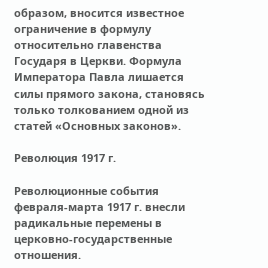образом, вносится известное ограничение в формулу относительно главенства Государя в Церкви. Формула Императора Павла лишается силы прямого закона, становясь только толкованием одной из статей «Основных законов».

Революция 1917 г.

Революционные события февраля-марта 1917 г. внесли радикальные перемены в церковно-государственные отношения.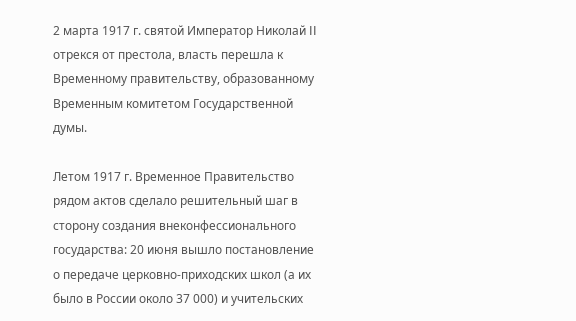2 марта 1917 г. святой Император Николай II отрекся от престола, власть перешла к Временному правительству, образованному Временным комитетом Государственной думы.

Летом 1917 г. Временное Правительство рядом актов сделало решительный шаг в сторону создания внеконфессионального государства: 20 июня вышло постановление о передаче церковно-приходских школ (а их было в России около 37 000) и учительских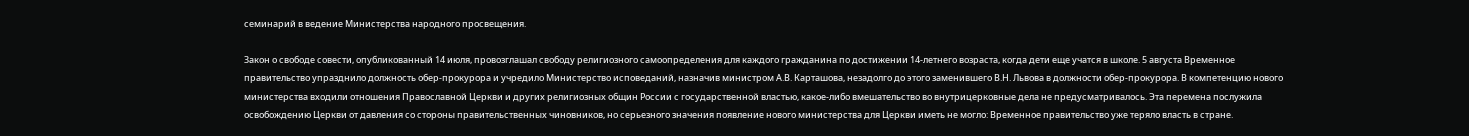семинарий в ведение Министерства народного просвещения.

Закон о свободе совести, опубликованный 14 июля, провозглашал свободу религиозного самоопределения для каждого гражданина по достижении 14-летнего возраста, когда дети еще учатся в школе. 5 августа Временное правительство упразднило должность обер-прокурора и учредило Министерство исповеданий, назначив министром А.В. Карташова, незадолго до этого заменившего В.Н. Львова в должности обер-прокурора. В компетенцию нового министерства входили отношения Православной Церкви и других религиозных общин России с государственной властью, какое-либо вмешательство во внутрицерковные дела не предусматривалось. Эта перемена послужила освобождению Церкви от давления со стороны правительственных чиновников, но серьезного значения появление нового министерства для Церкви иметь не могло: Временное правительство уже теряло власть в стране.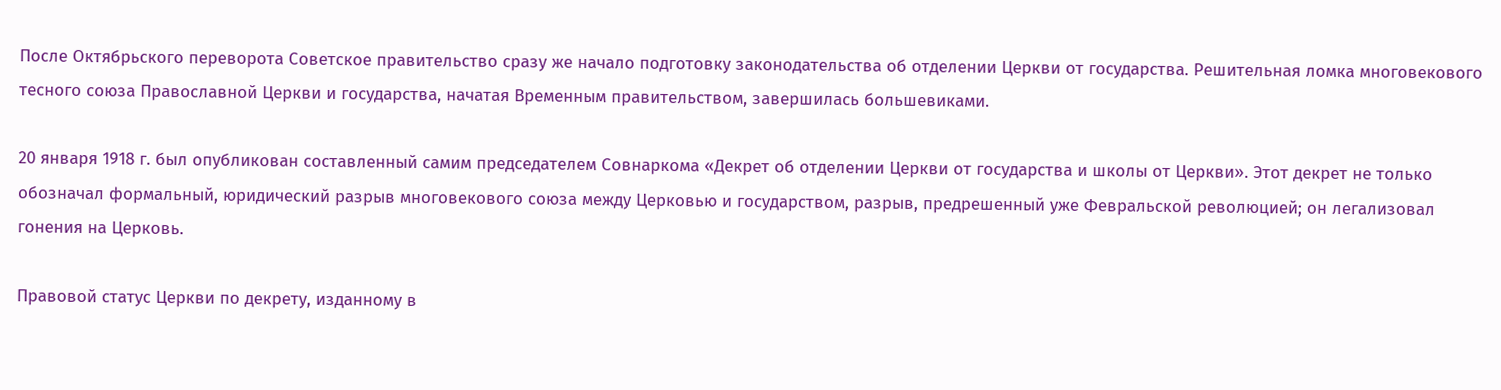После Октябрьского переворота Советское правительство сразу же начало подготовку законодательства об отделении Церкви от государства. Решительная ломка многовекового тесного союза Православной Церкви и государства, начатая Временным правительством, завершилась большевиками.

20 января 1918 г. был опубликован составленный самим председателем Совнаркома «Декрет об отделении Церкви от государства и школы от Церкви». Этот декрет не только обозначал формальный, юридический разрыв многовекового союза между Церковью и государством, разрыв, предрешенный уже Февральской революцией; он легализовал гонения на Церковь.

Правовой статус Церкви по декрету, изданному в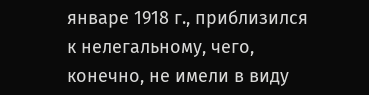январе 1918 г., приблизился к нелегальному, чего, конечно, не имели в виду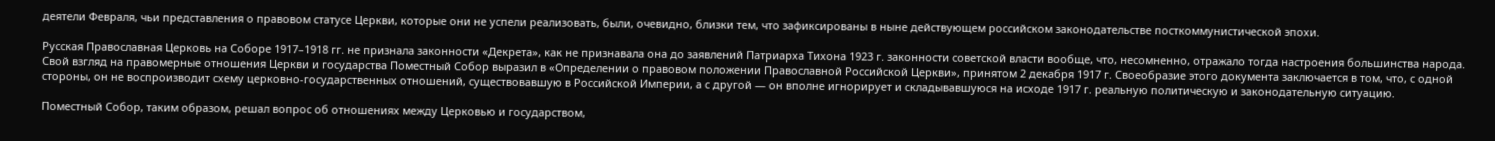деятели Февраля, чьи представления о правовом статусе Церкви, которые они не успели реализовать, были, очевидно, близки тем, что зафиксированы в ныне действующем российском законодательстве посткоммунистической эпохи.

Русская Православная Церковь на Соборе 1917–1918 гг. не признала законности «Декрета», как не признавала она до заявлений Патриарха Тихона 1923 г. законности советской власти вообще, что, несомненно, отражало тогда настроения большинства народа. Свой взгляд на правомерные отношения Церкви и государства Поместный Собор выразил в «Определении о правовом положении Православной Российской Церкви», принятом 2 декабря 1917 г. Своеобразие этого документа заключается в том, что, с одной стороны, он не воспроизводит схему церковно-государственных отношений, существовавшую в Российской Империи, а с другой — он вполне игнорирует и складывавшуюся на исходе 1917 г. реальную политическую и законодательную ситуацию.

Поместный Собор, таким образом, решал вопрос об отношениях между Церковью и государством,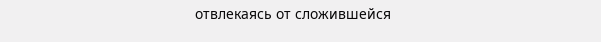отвлекаясь от сложившейся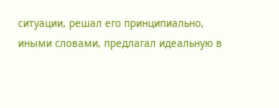ситуации, решал его принципиально, иными словами, предлагал идеальную в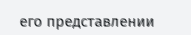его представлении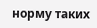норму таких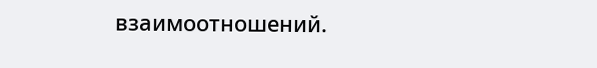взаимоотношений.